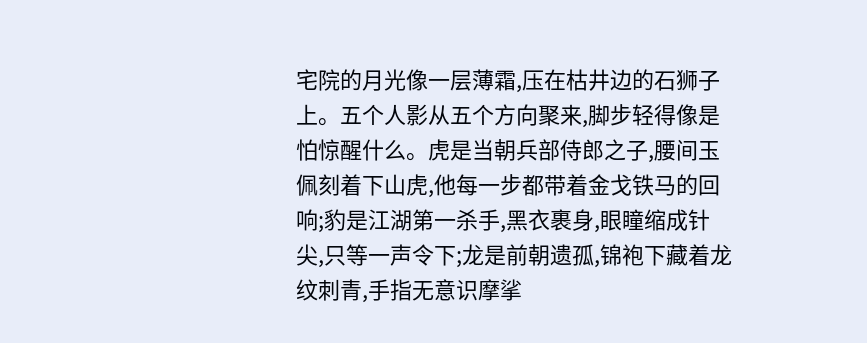宅院的月光像一层薄霜,压在枯井边的石狮子上。五个人影从五个方向聚来,脚步轻得像是怕惊醒什么。虎是当朝兵部侍郎之子,腰间玉佩刻着下山虎,他每一步都带着金戈铁马的回响;豹是江湖第一杀手,黑衣裹身,眼瞳缩成针尖,只等一声令下;龙是前朝遗孤,锦袍下藏着龙纹刺青,手指无意识摩挲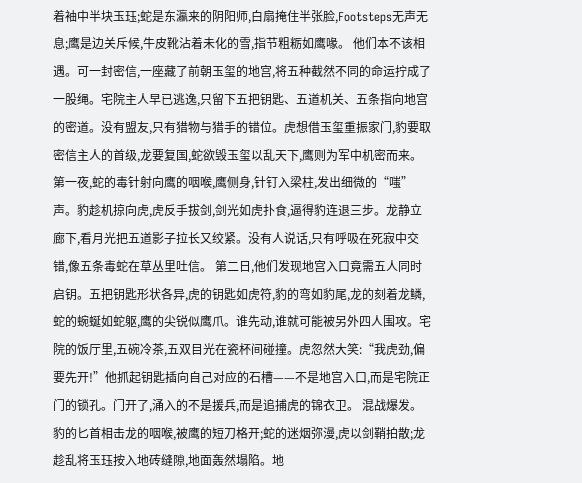着袖中半块玉珏;蛇是东瀛来的阴阳师,白扇掩住半张脸,Footsteps无声无息;鹰是边关斥候,牛皮靴沾着未化的雪,指节粗粝如鹰喙。 他们本不该相遇。可一封密信,一座藏了前朝玉玺的地宫,将五种截然不同的命运拧成了一股绳。宅院主人早已逃逸,只留下五把钥匙、五道机关、五条指向地宫的密道。没有盟友,只有猎物与猎手的错位。虎想借玉玺重振家门,豹要取密信主人的首级,龙要复国,蛇欲毁玉玺以乱天下,鹰则为军中机密而来。 第一夜,蛇的毒针射向鹰的咽喉,鹰侧身,针钉入梁柱,发出细微的“嗤”声。豹趁机掠向虎,虎反手拔剑,剑光如虎扑食,逼得豹连退三步。龙静立廊下,看月光把五道影子拉长又绞紧。没有人说话,只有呼吸在死寂中交错,像五条毒蛇在草丛里吐信。 第二日,他们发现地宫入口竟需五人同时启钥。五把钥匙形状各异,虎的钥匙如虎符,豹的弯如豹尾,龙的刻着龙鳞,蛇的蜿蜒如蛇躯,鹰的尖锐似鹰爪。谁先动,谁就可能被另外四人围攻。宅院的饭厅里,五碗冷茶,五双目光在瓷杯间碰撞。虎忽然大笑:“我虎劲,偏要先开!”他抓起钥匙插向自己对应的石槽——不是地宫入口,而是宅院正门的锁孔。门开了,涌入的不是援兵,而是追捕虎的锦衣卫。 混战爆发。豹的匕首相击龙的咽喉,被鹰的短刀格开;蛇的迷烟弥漫,虎以剑鞘拍散;龙趁乱将玉珏按入地砖缝隙,地面轰然塌陷。地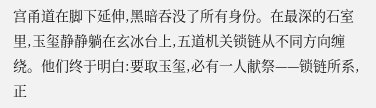宫甬道在脚下延伸,黑暗吞没了所有身份。在最深的石室里,玉玺静静躺在玄冰台上,五道机关锁链从不同方向缠绕。他们终于明白:要取玉玺,必有一人献祭——锁链所系,正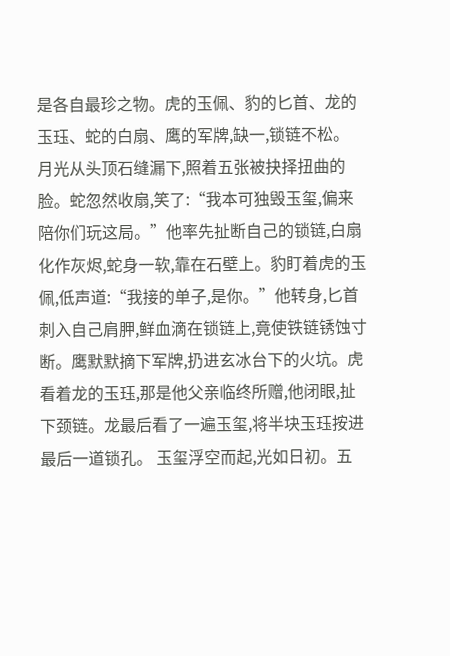是各自最珍之物。虎的玉佩、豹的匕首、龙的玉珏、蛇的白扇、鹰的军牌,缺一,锁链不松。 月光从头顶石缝漏下,照着五张被抉择扭曲的脸。蛇忽然收扇,笑了:“我本可独毁玉玺,偏来陪你们玩这局。”他率先扯断自己的锁链,白扇化作灰烬,蛇身一软,靠在石壁上。豹盯着虎的玉佩,低声道:“我接的单子,是你。”他转身,匕首刺入自己肩胛,鲜血滴在锁链上,竟使铁链锈蚀寸断。鹰默默摘下军牌,扔进玄冰台下的火坑。虎看着龙的玉珏,那是他父亲临终所赠,他闭眼,扯下颈链。龙最后看了一遍玉玺,将半块玉珏按进最后一道锁孔。 玉玺浮空而起,光如日初。五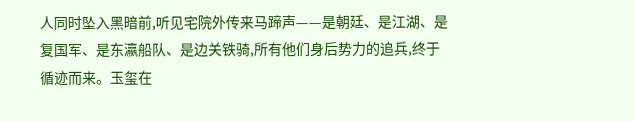人同时坠入黑暗前,听见宅院外传来马蹄声——是朝廷、是江湖、是复国军、是东瀛船队、是边关铁骑,所有他们身后势力的追兵,终于循迹而来。玉玺在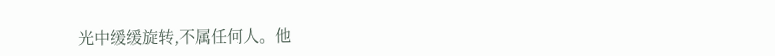光中缓缓旋转,不属任何人。他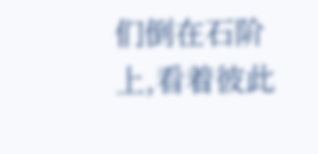们倒在石阶上,看着彼此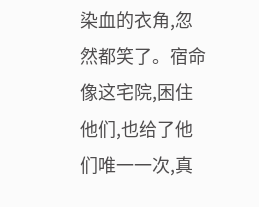染血的衣角,忽然都笑了。宿命像这宅院,困住他们,也给了他们唯一一次,真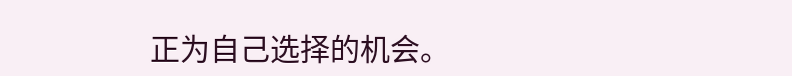正为自己选择的机会。